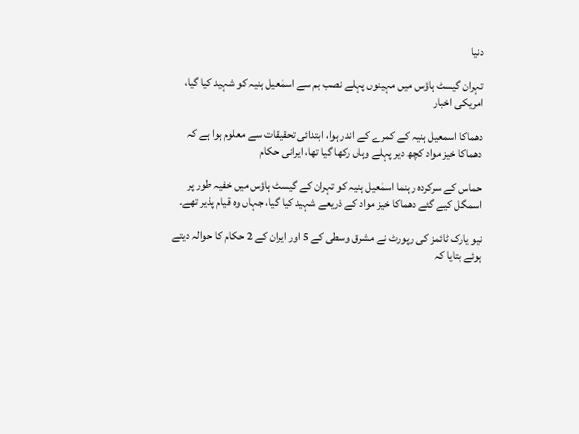دنیا

تہران گیسٹ ہاؤس میں مہینوں پہلے نصب بم سے اسمٰعیل ہنیہ کو شہید کیا گیا، امریکی اخبار

دھماکا اسمعیل ہنیہ کے کمرے کے اندر ہوا، ابتدائی تحقیقات سے معلوم ہوا ہے کہ دھماکا خیز مواد کچھ دیر پہلے وہاں رکھا گیا تھا، ایرانی حکام

حماس کے سرکردہ رہنما اسمٰعیل ہنیہ کو تہران کے گیسٹ ہاؤس میں خفیہ طور پر اسمگل کیے گئے دھماکا خیز مواد کے ذریعے شہید کیا گیا، جہاں وہ قیام پذیر تھے۔

نیو یارک ٹائمز کی رپورٹ نے مشرق وسطی کے 5 اور ایران کے 2 حکام کا حوالہ دیتے ہوئے بتایا کہ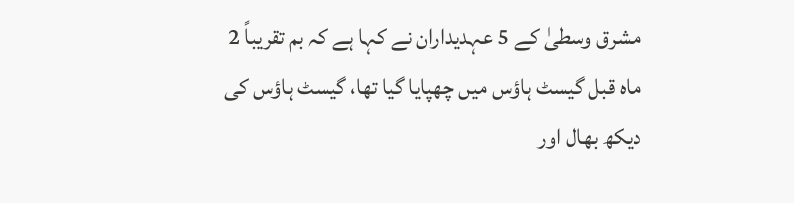مشرق وسطیٰ کے 5 عہدیداران نے کہا ہے کہ بم تقریباً 2 ماہ قبل گیسٹ ہاؤس میں چھپایا گیا تھا، گیسٹ ہاؤس کی دیکھ بھال اور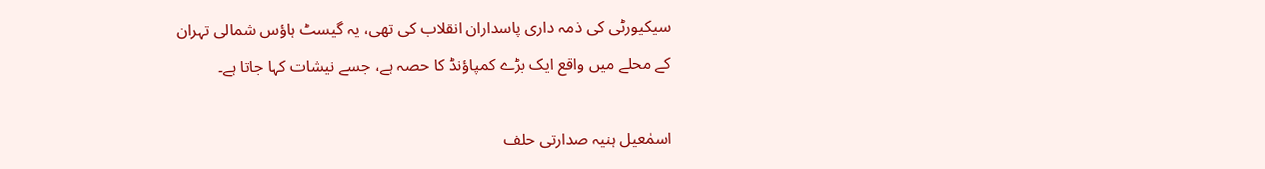سیکیورٹی کی ذمہ داری پاسداران انقلاب کی تھی، یہ گیسٹ ہاؤس شمالی تہران کے محلے میں واقع ایک بڑے کمپاؤنڈ کا حصہ ہے، جسے نیشات کہا جاتا ہے۔

اسمٰعیل ہنیہ صدارتی حلف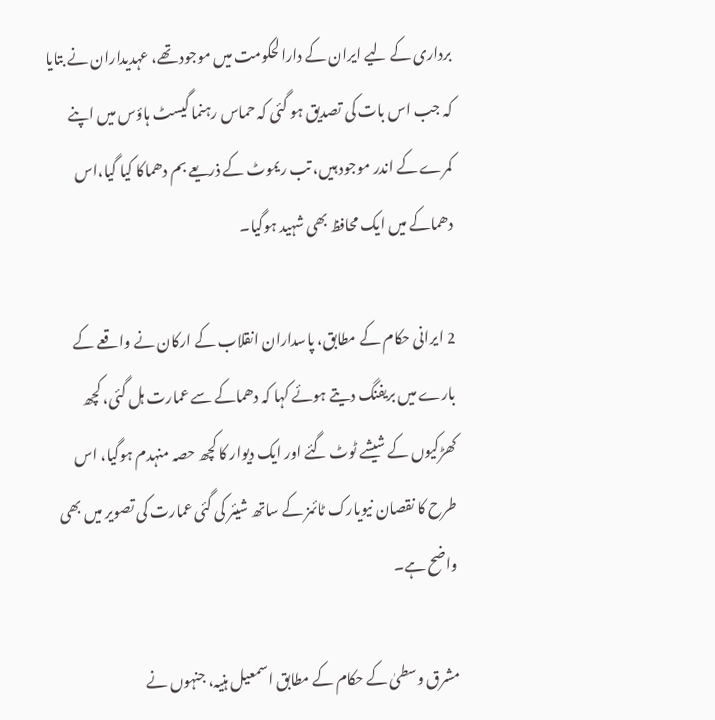برداری کے لیے ایران کے دارالحکومت میں موجود تھے، عہدیداران نے بتایا کہ جب اس بات کی تصدیق ہو گئی کہ حماس رہنما گیسٹ ہاؤس میں اپنے کمرے کے اندر موجود ہیں، تب ریموٹ کے ذریعے بم دھماکا کیا گیا،اس دھماکے میں ایک محافظ بھی شہید ہوگیا۔

2 ایرانی حکام کے مطابق، پاسداران انقلاب کے ارکان نے واقعے کے بارے میں بریفنگ دیتے ہوئے کہا کہ دھماکے سے عمارت ہل گئی، کچھ کھڑکیوں کے شیشے ٹوٹ گئے اور ایک دیوار کا کچھ حصہ منہدم ہوگیا، اس طرح کا نقصان نیویارک ٹائمز کے ساتھ شیئر کی گئی عمارت کی تصویر میں بھی واضح ہے۔

مشرق وسطیٰ کے حکام کے مطابق اسمعیل ہنیہ، جنہوں نے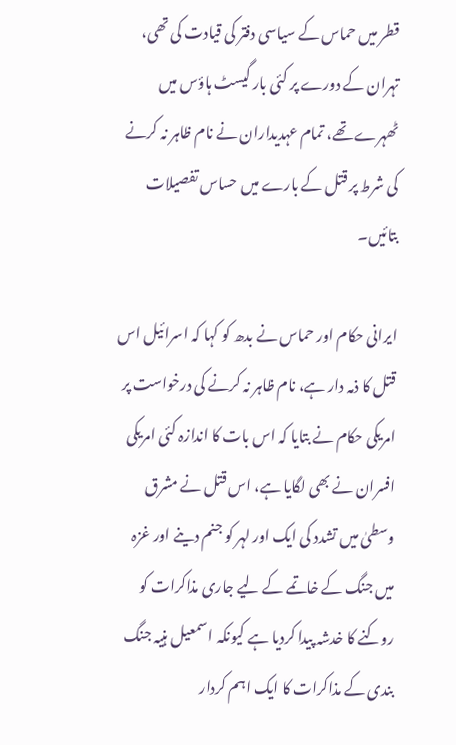قطر میں حماس کے سیاسی دفتر کی قیادت کی تھی، تہران کے دورے پر کئی بار گیسٹ ہاؤس میں ٹھہرے تھے، تمام عہدیداران نے نام ظاہر نہ کرنے کی شرط پر قتل کے بارے میں حساس تفصیلات بتائیں۔

ایرانی حکام اور حماس نے بدھ کو کہا کہ اسرائیل اس قتل کا ذمہ دار ہے، نام ظاہر نہ کرنے کی درخواست پر امریکی حکام نے بتایا کہ اس بات کا اندازہ کئی امریکی افسران نے بھی لگایا ہے، اس قتل نے مشرق وسطیٰ میں تشدد کی ایک اور لہر کو جنم دینے اور غزہ میں جنگ کے خاتمے کے لیے جاری مذاکرات کو روکنے کا خدشہ پیدا کردیا ہے کیونکہ اسمعیل ہنیہ جنگ بندی کے مذاکرات کا ایک اہم کردار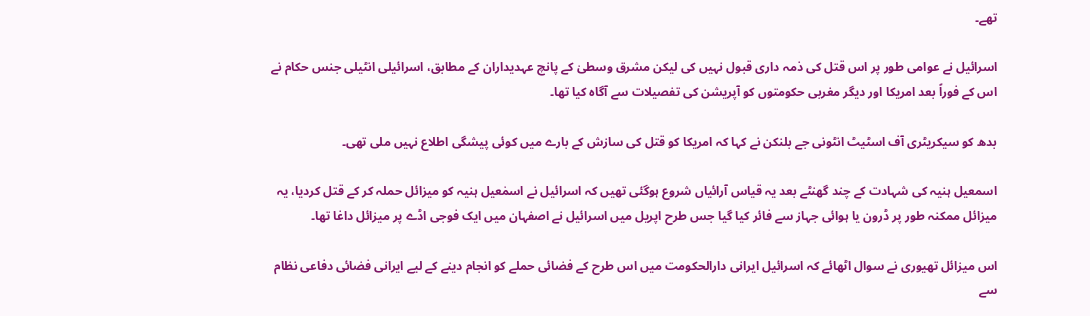تھے۔

اسرائیل نے عوامی طور پر اس قتل کی ذمہ داری قبول نہیں کی لیکن مشرق وسطیٰ کے پانچ عہدیداران کے مطابق، اسرائیلی انٹیلی جنس حکام نے اس کے فوراً بعد امریکا اور دیگر مغربی حکومتوں کو آپریشن کی تفصیلات سے آگاہ کیا تھا۔

بدھ کو سیکریٹری آف اسٹیٹ انٹونی جے بلنکن نے کہا کہ امریکا کو قتل کی سازش کے بارے میں کوئی پیشگی اطلاع نہیں ملی تھی۔

اسمعیل ہنیہ کی شہادت کے چند گھنٹے بعد یہ قیاس آرائیاں شروع ہوگئی تھیں کہ اسرائیل نے اسمٰعیل ہنیہ کو میزائل حملہ کر کے قتل کردیا، یہ میزائل ممکنہ طور پر ڈرون یا ہوائی جہاز سے فائر کیا گیا جس طرح اپریل میں اسرائیل نے اصفہان میں ایک فوجی اڈے پر میزائل داغا تھا۔

اس میزائل تھیوری نے سوال اٹھائے کہ اسرائیل ایرانی دارالحکومت میں اس طرح کے فضائی حملے کو انجام دینے کے لیے ایرانی فضائی دفاعی نظام سے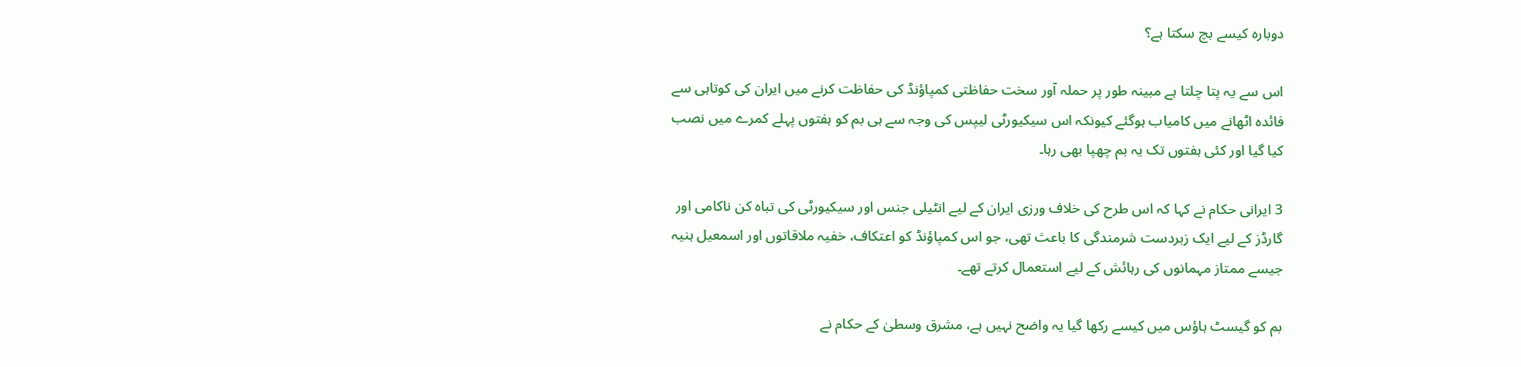دوبارہ کیسے بچ سکتا ہے؟

اس سے یہ پتا چلتا ہے مبینہ طور پر حملہ آور سخت حفاظتی کمپاؤنڈ کی حفاظت کرنے میں ایران کی کوتاہی سے فائدہ اٹھانے میں کامیاب ہوگئے کیونکہ اس سیکیورٹی لیپس کی وجہ سے ہی بم کو ہفتوں پہلے کمرے میں نصب کیا گیا اور کئی ہفتوں تک یہ بم چھپا بھی رہا۔

3 ایرانی حکام نے کہا کہ اس طرح کی خلاف ورزی ایران کے لیے انٹیلی جنس اور سیکیورٹی کی تباہ کن ناکامی اور گارڈز کے لیے ایک زبردست شرمندگی کا باعث تھی، جو اس کمپاؤنڈ کو اعتکاف، خفیہ ملاقاتوں اور اسمعیل ہنیہ جیسے ممتاز مہمانوں کی رہائش کے لیے استعمال کرتے تھے۔

بم کو گیسٹ ہاؤس میں کیسے رکھا گیا یہ واضح نہیں ہے، مشرق وسطیٰ کے حکام نے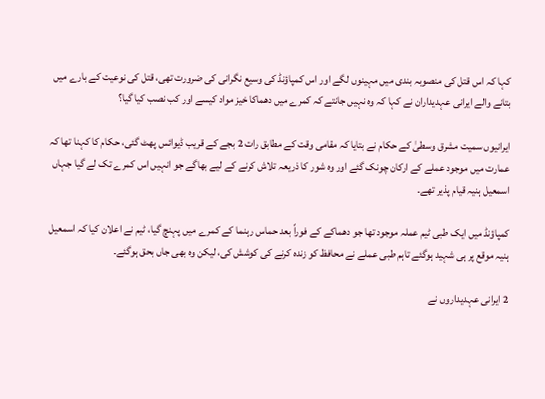کہا کہ اس قتل کی منصوبہ بندی میں مہینوں لگے اور اس کمپاؤنڈ کی وسیع نگرانی کی ضرورت تھی، قتل کی نوعیت کے بارے میں بتانے والے ایرانی عہدیداران نے کہا کہ وہ نہیں جانتے کہ کمرے میں دھماکا خیز مواد کیسے اور کب نصب کیا گیا؟

ایرانیوں سمیت مشرق وسطیٰ کے حکام نے بتایا کہ مقامی وقت کے مطابق رات 2 بجے کے قریب ڈیوائس پھٹ گئی، حکام کا کہنا تھا کہ عمارت میں موجود عملے کے ارکان چونک گئے اور وہ شور کا ذریعہ تلاش کرنے کے لیے بھاگے جو انہیں اس کمرے تک لے گیا جہاں اسمعیل ہنیہ قیام پذیر تھے۔

کمپاؤنڈ میں ایک طبی ٹیم عملہ موجود تھا جو دھماکے کے فوراً بعد حماس رہنما کے کمرے میں پہنچ گیا، ٹیم نے اعلان کیا کہ اسمعیل ہنیہ موقع پر ہی شہید ہوگئے تاہم طبی عملے نے محافظ کو زندہ کرنے کی کوشش کی، لیکن وہ بھی جاں بحق ہوگئے۔

2 ایرانی عہدیداروں نے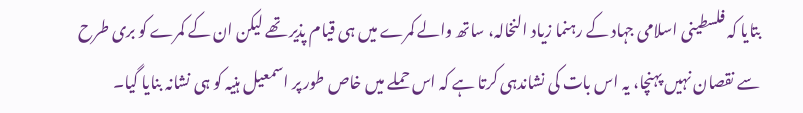بتایا کہ فلسطینی اسلامی جہاد کے رہنما زیاد النخالہ، ساتھ والے کمرے میں ہی قیام پذیر تھے لیکن ان کے کمرے کو بری طرح سے نقصان نہیں پہنچا، یہ اس بات کی نشاندہی کرتا ہے کہ اس حملے میں خاص طور پر اسمعیل ہنیہ کو ہی نشانہ بنایا گیا۔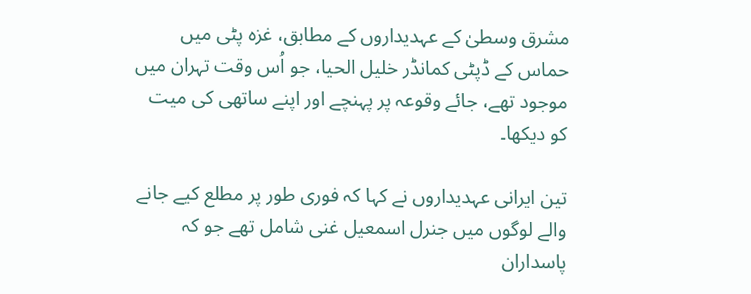مشرق وسطیٰ کے عہدیداروں کے مطابق، غزہ پٹی میں حماس کے ڈپٹی کمانڈر خلیل الحیا، جو اُس وقت تہران میں موجود تھے، جائے وقوعہ پر پہنچے اور اپنے ساتھی کی میت کو دیکھا۔

تین ایرانی عہدیداروں نے کہا کہ فوری طور پر مطلع کیے جانے والے لوگوں میں جنرل اسمعیل غنی شامل تھے جو کہ پاسداران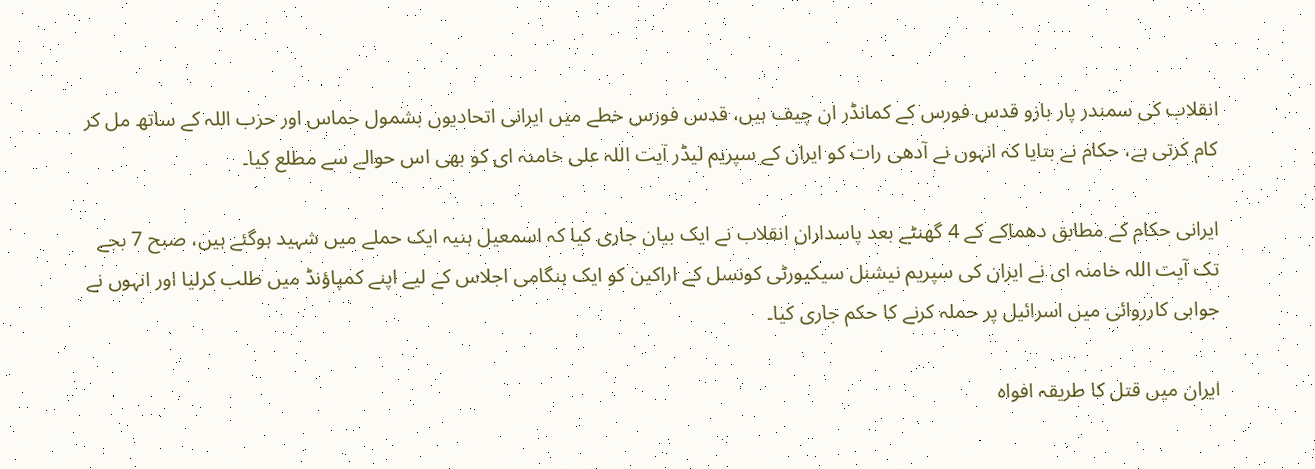انقلاب کی سمندر پار بازو قدس فورس کے کمانڈر ان چیف ہیں، قدس فورس خطے میں ایرانی اتحادیوں بشمول حماس اور حزب اللہ کے ساتھ مل کر کام کرتی ہے، حکام نے بتایا کہ انہوں نے آدھی رات کو ایران کے سپریم لیڈر آیت اللہ علی خامنہ ای کو بھی اس حوالے سے مطلع کیا۔

ایرانی حکام کے مطابق دھماکے کے 4 گھنٹے بعد پاسداران انقلاب نے ایک بیان جاری کیا کہ اسمعیل ہنیہ ایک حملے میں شہید ہوگئے ہیں، صبح 7 بجے تک آیت اللہ خامنہ ای نے ایران کی سپریم نیشنل سیکیورٹی کونسل کے اراکین کو ایک ہنگامی اجلاس کے لیے اپنے کمپاؤنڈ میں طلب کرلیا اور انہوں نے جوابی کارروائی میں اسرائیل پر حملہ کرنے کا حکم جاری کیا۔

ایران میں قتل کا طریقہ افواہ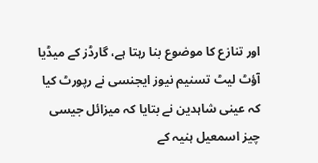اور تنازع کا موضوع بنا رہتا ہے، گارڈز کے میڈیا آؤٹ لیٹ تسنیم نیوز ایجنسی نے رپورٹ کیا کہ عینی شاہدین نے بتایا کہ میزائل جیسی چیز اسمعیل ہنیہ کے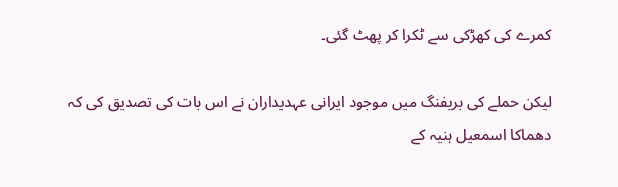کمرے کی کھڑکی سے ٹکرا کر پھٹ گئی۔

لیکن حملے کی بریفنگ میں موجود ایرانی عہدیداران نے اس بات کی تصدیق کی کہ دھماکا اسمعیل ہنیہ کے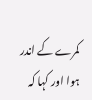کمرے کے اندر ہوا اور کہا کہ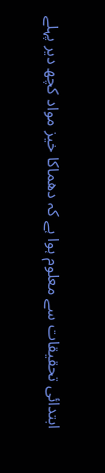ابتدائی تحقیقات سے معلوم ہوا ہے کہ دھماکا خیز مواد کچھ دیر پہلے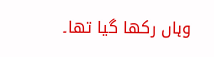وہاں رکھا گیا تھا۔